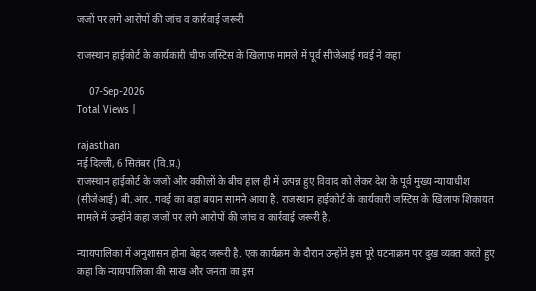जजों पर लगे आरोपों की जांच व कार्रवाई जरूरी

राजस्थान हाईकोर्ट के कार्यकारी चीफ जस्टिस के खिलाफ मामले में पूर्व सीजेआई गवई ने कहा

    07-Sep-2026
Total Views |

rajasthan
नई दिल्ली, 6 सितंबर (वि.प्र.)
राजस्थान हाईकोर्ट के जजों और वकीलों के बीच हाल ही में उत्पन्न हुए विवाद को लेकर देश के पूर्व मुख्य न्यायाधीश (सीजेआई) बी.आर. गवई का बड़ा बयान सामने आया है. राजस्थान हाईकोर्ट के कार्यकारी जस्टिस के खिलाफ शिकायत मामले में उन्होंने कहा जजों पर लगे आरोपों की जांच व कार्रवाई जरूरी है.

न्यायपालिका में अनुशासन होना बेहद जरूरी है. एक कार्यक्रम के दौरान उन्होंने इस पूरे घटनाक्रम पर दुख व्यक्त करते हुए कहा कि न्यायपालिका की साख और जनता का इस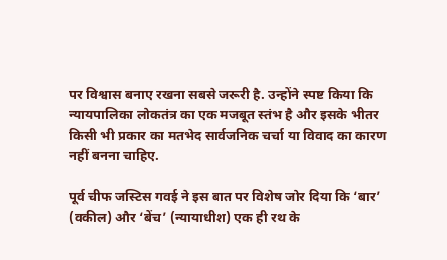पर विश्वास बनाए रखना सबसे जरूरी है. उन्होंने स्पष्ट किया कि न्यायपालिका लोकतंत्र का एक मजबूत स्तंभ है और इसके भीतर किसी भी प्रकार का मतभेद सार्वजनिक चर्चा या विवाद का कारण नहीं बनना चाहिए.

पूर्व चीफ जस्टिस गवई ने इस बात पर विशेष जोर दिया कि ‘बार’ (वकील) और ‘बेंच’ (न्यायाधीश) एक ही रथ के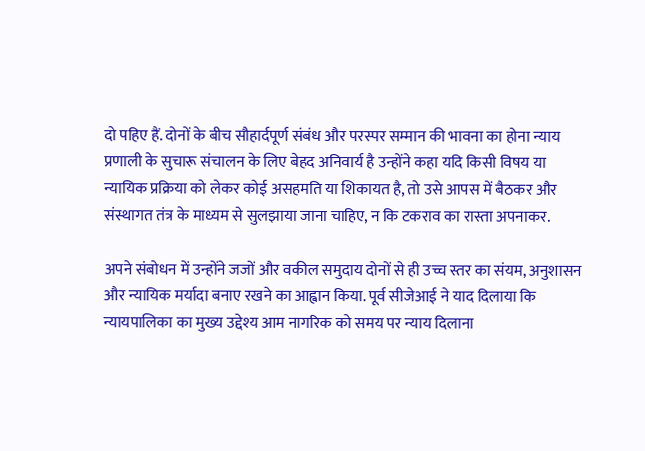दो पहिए हैं. दोनों के बीच सौहार्दपूर्ण संबंध और परस्पर सम्मान की भावना का होना न्याय प्रणाली के सुचारू संचालन के लिए बेहद अनिवार्य है उन्होंने कहा यदि किसी विषय या न्यायिक प्रक्रिया को लेकर कोई असहमति या शिकायत है, तो उसे आपस में बैठकर और संस्थागत तंत्र के माध्यम से सुलझाया जाना चाहिए, न कि टकराव का रास्ता अपनाकर.

अपने संबोधन में उन्होंने जजों और वकील समुदाय दोनों से ही उच्च स्तर का संयम, अनुशासन और न्यायिक मर्यादा बनाए रखने का आह्वान किया. पूर्व सीजेआई ने याद दिलाया कि न्यायपालिका का मुख्य उद्देश्य आम नागरिक को समय पर न्याय दिलाना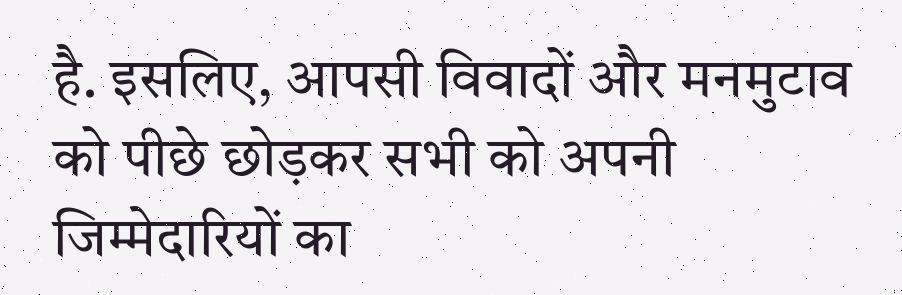है. इसलिए, आपसी विवादों और मनमुटाव को पीछे छोड़कर सभी को अपनी जिम्मेदारियों का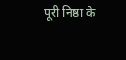पूरी निष्ठा के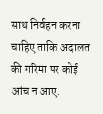साथ निर्वहन करना चाहिए ताकि अदालत की गरिमा पर कोई आंच न आए.